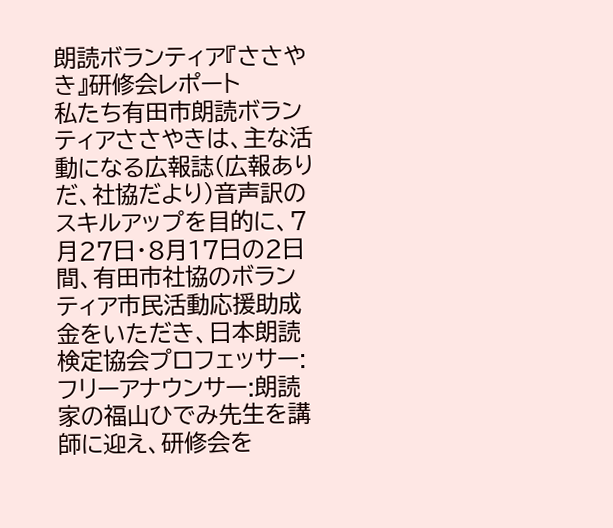朗読ボランティア『ささやき』研修会レポート
私たち有田市朗読ボランティアささやきは、主な活動になる広報誌(広報ありだ、社協だより)音声訳のスキルアップを目的に、7月27日・8月17日の2日間、有田市社協のボランティア市民活動応援助成金をいただき、日本朗読検定協会プロフェッサー:フリーアナウンサー:朗読家の福山ひでみ先生を講師に迎え、研修会を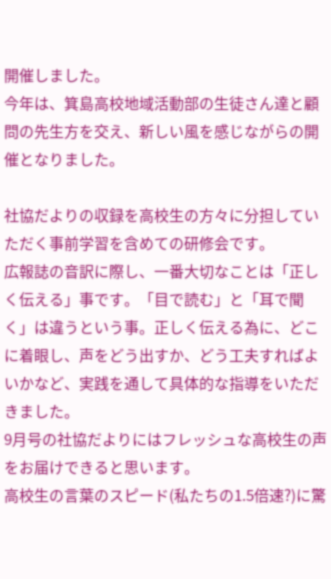開催しました。
今年は、箕島高校地域活動部の生徒さん達と顧問の先生方を交え、新しい風を感じながらの開催となりました。

社協だよりの収録を高校生の方々に分担していただく事前学習を含めての研修会です。
広報誌の音訳に際し、一番大切なことは「正しく伝える」事です。「目で読む」と「耳で聞く」は違うという事。正しく伝える為に、どこに着眼し、声をどう出すか、どう工夫すればよいかなど、実践を通して具体的な指導をいただきました。
9月号の社協だよりにはフレッシュな高校生の声をお届けできると思います。
高校生の言葉のスピード(私たちの1.5倍速?)に驚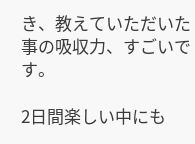き、教えていただいた事の吸収力、すごいです。

2日間楽しい中にも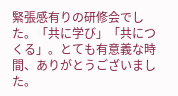緊張感有りの研修会でした。「共に学び」「共につくる」。とても有意義な時間、ありがとうございました。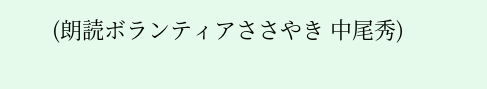(朗読ボランティアささやき 中尾秀)